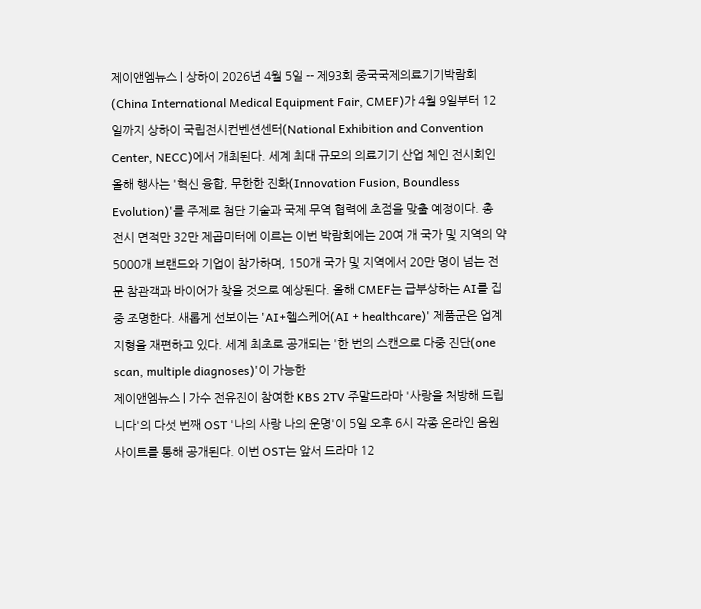제이앤엠뉴스 | 상하이 2026년 4월 5일 -- 제93회 중국국제의료기기박람회(China International Medical Equipment Fair, CMEF)가 4월 9일부터 12일까지 상하이 국립전시컨벤션센터(National Exhibition and Convention Center, NECC)에서 개최된다. 세계 최대 규모의 의료기기 산업 체인 전시회인 올해 행사는 '혁신 융합, 무한한 진화(Innovation Fusion, Boundless Evolution)'를 주제로 첨단 기술과 국제 무역 협력에 초점을 맞출 예정이다. 총 전시 면적만 32만 제곱미터에 이르는 이번 박람회에는 20여 개 국가 및 지역의 약 5000개 브랜드와 기업이 참가하며, 150개 국가 및 지역에서 20만 명이 넘는 전문 참관객과 바이어가 찾을 것으로 예상된다. 올해 CMEF는 급부상하는 AI를 집중 조명한다. 새롭게 선보이는 'AI+헬스케어(AI + healthcare)' 제품군은 업계 지형을 재편하고 있다. 세계 최초로 공개되는 '한 번의 스캔으로 다중 진단(one scan, multiple diagnoses)'이 가능한
제이앤엠뉴스 | 가수 전유진이 참여한 KBS 2TV 주말드라마 '사랑을 처방해 드립니다'의 다섯 번째 OST '나의 사랑 나의 운명'이 5일 오후 6시 각종 온라인 음원사이트를 통해 공개된다. 이번 OST는 앞서 드라마 12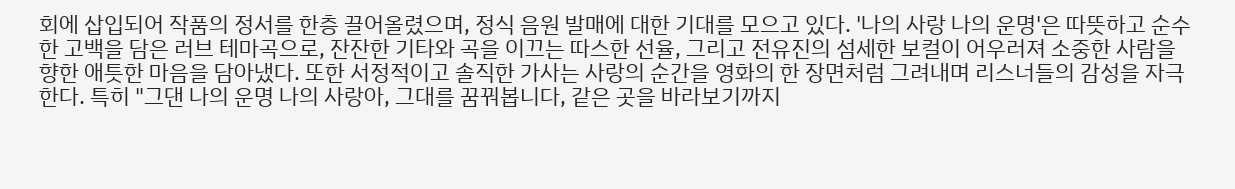회에 삽입되어 작품의 정서를 한층 끌어올렸으며, 정식 음원 발매에 대한 기대를 모으고 있다. '나의 사랑 나의 운명'은 따뜻하고 순수한 고백을 담은 러브 테마곡으로, 잔잔한 기타와 곡을 이끄는 따스한 선율, 그리고 전유진의 섬세한 보컬이 어우러져 소중한 사람을 향한 애틋한 마음을 담아냈다. 또한 서정적이고 솔직한 가사는 사랑의 순간을 영화의 한 장면처럼 그려내며 리스너들의 감성을 자극한다. 특히 "그댄 나의 운명 나의 사랑아, 그대를 꿈꿔봅니다, 같은 곳을 바라보기까지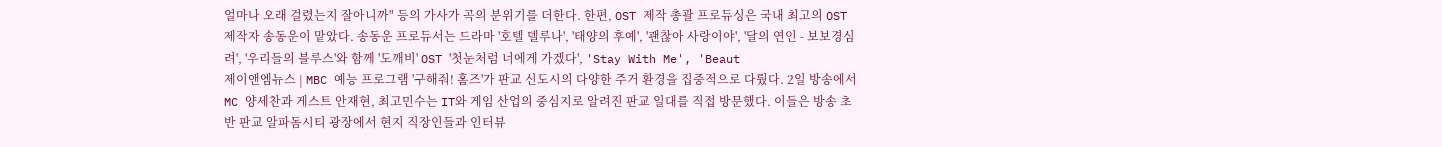얼마나 오래 걸렸는지 잘아니까" 등의 가사가 곡의 분위기를 더한다. 한편, OST 제작 총괄 프로듀싱은 국내 최고의 OST 제작자 송동운이 맡았다. 송동운 프로듀서는 드라마 '호텔 델루나', '태양의 후예', '괜찮아 사랑이야', '달의 연인 - 보보경심 려', '우리들의 블루스'와 함께 '도깨비' OST '첫눈처럼 너에게 가겠다', 'Stay With Me', 'Beaut
제이앤엠뉴스 | MBC 예능 프로그램 '구해줘! 홈즈'가 판교 신도시의 다양한 주거 환경을 집중적으로 다뤘다. 2일 방송에서 MC 양세찬과 게스트 안재현, 최고민수는 IT와 게임 산업의 중심지로 알려진 판교 일대를 직접 방문했다. 이들은 방송 초반 판교 알파돔시티 광장에서 현지 직장인들과 인터뷰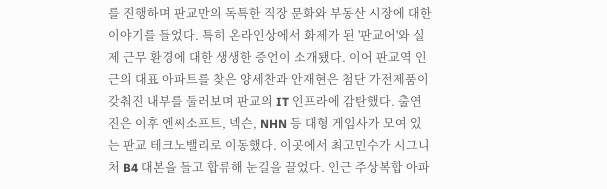를 진행하며 판교만의 독특한 직장 문화와 부동산 시장에 대한 이야기를 들었다. 특히 온라인상에서 화제가 된 '판교어'와 실제 근무 환경에 대한 생생한 증언이 소개됐다. 이어 판교역 인근의 대표 아파트를 찾은 양세찬과 안재현은 첨단 가전제품이 갖춰진 내부를 둘러보며 판교의 IT 인프라에 감탄했다. 출연진은 이후 엔씨소프트, 넥슨, NHN 등 대형 게임사가 모여 있는 판교 테크노밸리로 이동했다. 이곳에서 최고민수가 시그니처 B4 대본을 들고 합류해 눈길을 끌었다. 인근 주상복합 아파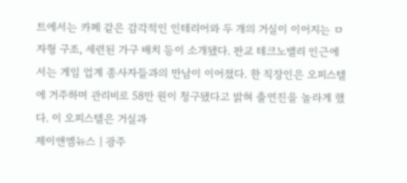트에서는 카페 같은 감각적인 인테리어와 두 개의 거실이 이어지는 ㅁ자형 구조, 세련된 가구 배치 등이 소개됐다. 판교 테크노밸리 인근에서는 게임 업계 종사자들과의 만남이 이어졌다. 한 직장인은 오피스텔에 거주하며 관리비로 58만 원이 청구됐다고 밝혀 출연진을 놀라게 했다. 이 오피스텔은 거실과
제이앤엠뉴스 | 광주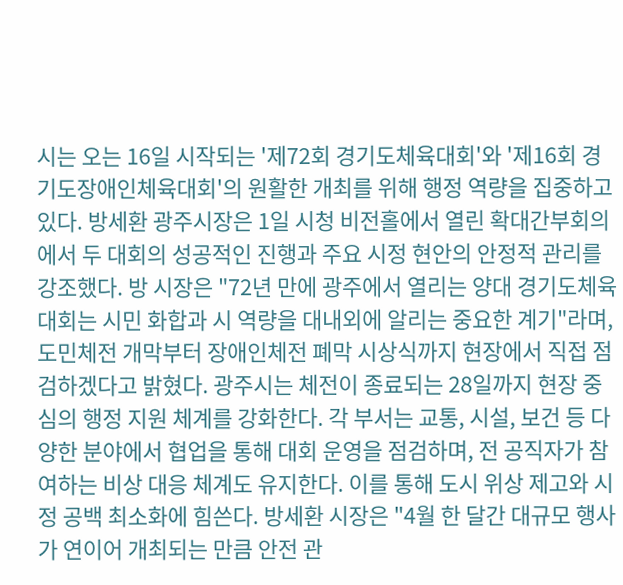시는 오는 16일 시작되는 '제72회 경기도체육대회'와 '제16회 경기도장애인체육대회'의 원활한 개최를 위해 행정 역량을 집중하고 있다. 방세환 광주시장은 1일 시청 비전홀에서 열린 확대간부회의에서 두 대회의 성공적인 진행과 주요 시정 현안의 안정적 관리를 강조했다. 방 시장은 "72년 만에 광주에서 열리는 양대 경기도체육대회는 시민 화합과 시 역량을 대내외에 알리는 중요한 계기"라며, 도민체전 개막부터 장애인체전 폐막 시상식까지 현장에서 직접 점검하겠다고 밝혔다. 광주시는 체전이 종료되는 28일까지 현장 중심의 행정 지원 체계를 강화한다. 각 부서는 교통, 시설, 보건 등 다양한 분야에서 협업을 통해 대회 운영을 점검하며, 전 공직자가 참여하는 비상 대응 체계도 유지한다. 이를 통해 도시 위상 제고와 시정 공백 최소화에 힘쓴다. 방세환 시장은 "4월 한 달간 대규모 행사가 연이어 개최되는 만큼 안전 관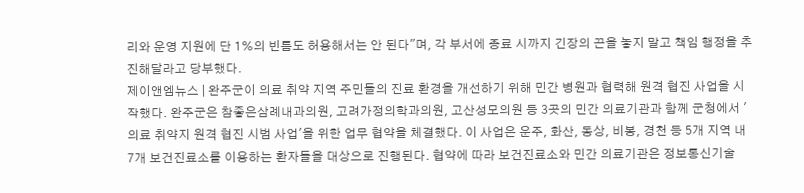리와 운영 지원에 단 1%의 빈틈도 허용해서는 안 된다"며, 각 부서에 종료 시까지 긴장의 끈을 놓지 말고 책임 행정을 추진해달라고 당부했다.
제이앤엠뉴스 | 완주군이 의료 취약 지역 주민들의 진료 환경을 개선하기 위해 민간 병원과 협력해 원격 협진 사업을 시작했다. 완주군은 참좋은삼례내과의원, 고려가정의학과의원, 고산성모의원 등 3곳의 민간 의료기관과 함께 군청에서 '의료 취약지 원격 협진 시범 사업'을 위한 업무 협약을 체결했다. 이 사업은 운주, 화산, 동상, 비봉, 경천 등 5개 지역 내 7개 보건진료소를 이용하는 환자들을 대상으로 진행된다. 협약에 따라 보건진료소와 민간 의료기관은 정보통신기술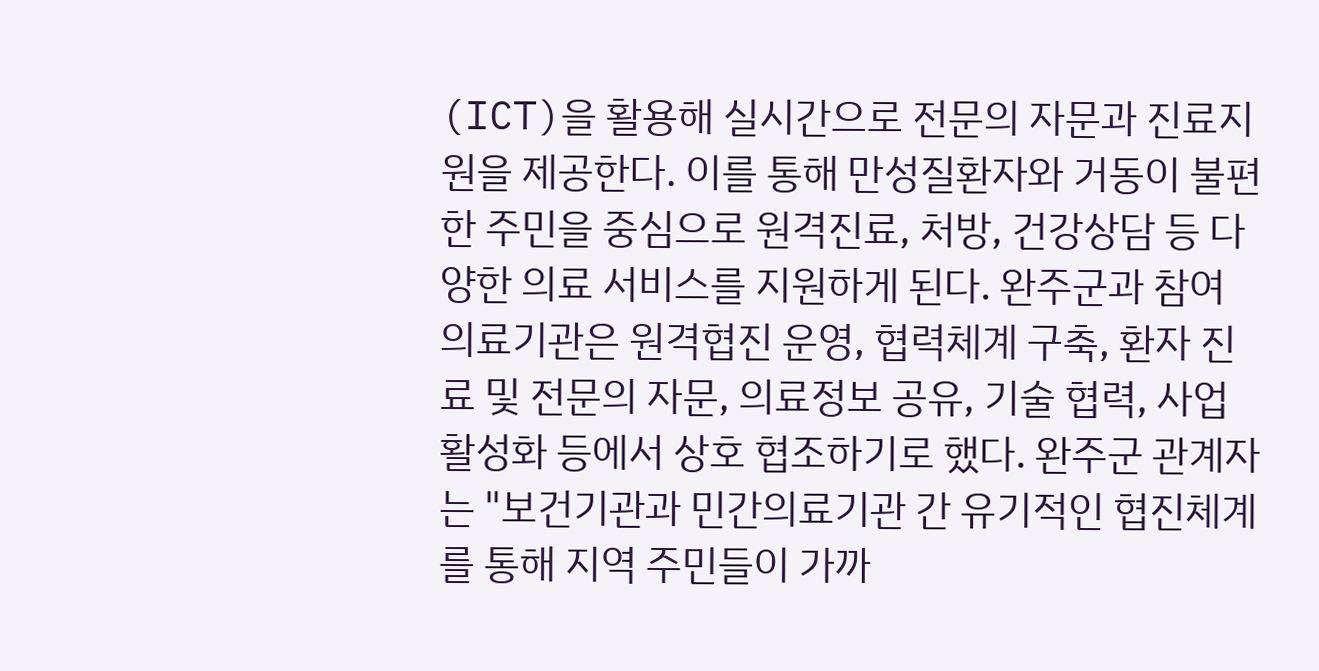(ICT)을 활용해 실시간으로 전문의 자문과 진료지원을 제공한다. 이를 통해 만성질환자와 거동이 불편한 주민을 중심으로 원격진료, 처방, 건강상담 등 다양한 의료 서비스를 지원하게 된다. 완주군과 참여 의료기관은 원격협진 운영, 협력체계 구축, 환자 진료 및 전문의 자문, 의료정보 공유, 기술 협력, 사업 활성화 등에서 상호 협조하기로 했다. 완주군 관계자는 "보건기관과 민간의료기관 간 유기적인 협진체계를 통해 지역 주민들이 가까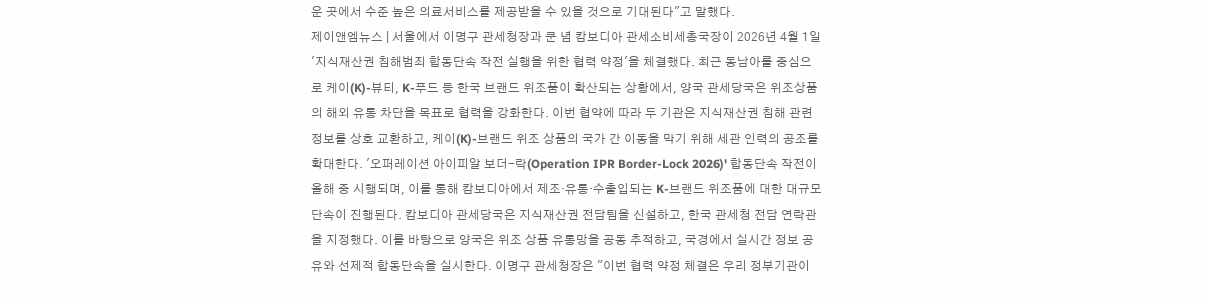운 곳에서 수준 높은 의료서비스를 제공받을 수 있을 것으로 기대된다"고 말했다.
제이앤엠뉴스 | 서울에서 이명구 관세청장과 쿤 념 캄보디아 관세소비세총국장이 2026년 4월 1일 '지식재산권 침해범죄 합동단속 작전 실행을 위한 협력 약정'을 체결했다. 최근 동남아를 중심으로 케이(K)-뷰티, K-푸드 등 한국 브랜드 위조품이 확산되는 상황에서, 양국 관세당국은 위조상품의 해외 유통 차단을 목표로 협력을 강화한다. 이번 협약에 따라 두 기관은 지식재산권 침해 관련 정보를 상호 교환하고, 케이(K)-브랜드 위조 상품의 국가 간 이동을 막기 위해 세관 인력의 공조를 확대한다. '오퍼레이션 아이피알 보더-락(Operation IPR Border-Lock 2026)' 합동단속 작전이 올해 중 시행되며, 이를 통해 캄보디아에서 제조·유통·수출입되는 K-브랜드 위조품에 대한 대규모 단속이 진행된다. 캄보디아 관세당국은 지식재산권 전담팀을 신설하고, 한국 관세청 전담 연락관을 지정했다. 이를 바탕으로 양국은 위조 상품 유통망을 공동 추적하고, 국경에서 실시간 정보 공유와 선제적 합동단속을 실시한다. 이명구 관세청장은 "이번 협력 약정 체결은 우리 정부기관이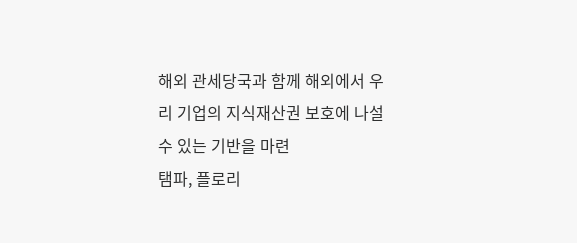해외 관세당국과 함께 해외에서 우리 기업의 지식재산권 보호에 나설 수 있는 기반을 마련
탬파, 플로리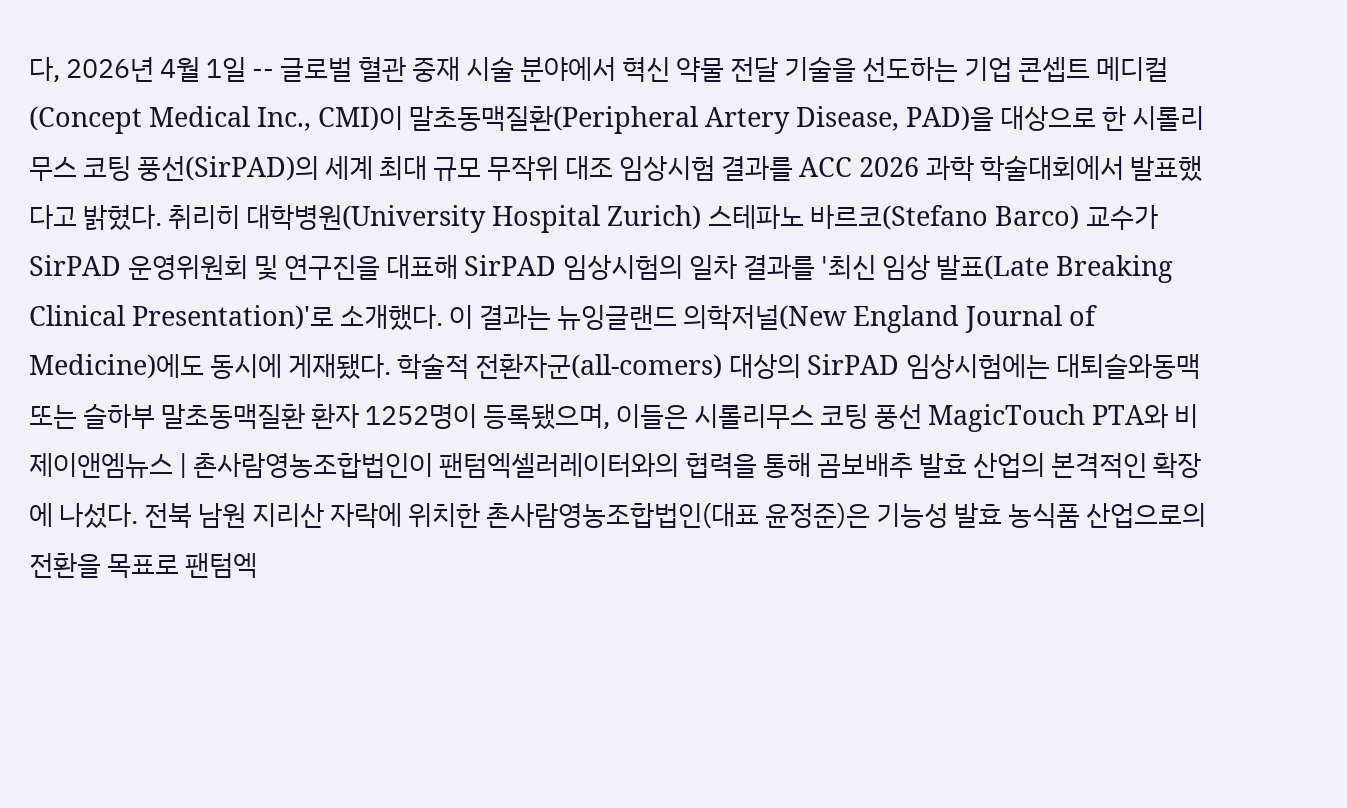다, 2026년 4월 1일 -- 글로벌 혈관 중재 시술 분야에서 혁신 약물 전달 기술을 선도하는 기업 콘셉트 메디컬(Concept Medical Inc., CMI)이 말초동맥질환(Peripheral Artery Disease, PAD)을 대상으로 한 시롤리무스 코팅 풍선(SirPAD)의 세계 최대 규모 무작위 대조 임상시험 결과를 ACC 2026 과학 학술대회에서 발표했다고 밝혔다. 취리히 대학병원(University Hospital Zurich) 스테파노 바르코(Stefano Barco) 교수가 SirPAD 운영위원회 및 연구진을 대표해 SirPAD 임상시험의 일차 결과를 '최신 임상 발표(Late Breaking Clinical Presentation)'로 소개했다. 이 결과는 뉴잉글랜드 의학저널(New England Journal of Medicine)에도 동시에 게재됐다. 학술적 전환자군(all-comers) 대상의 SirPAD 임상시험에는 대퇴슬와동맥 또는 슬하부 말초동맥질환 환자 1252명이 등록됐으며, 이들은 시롤리무스 코팅 풍선 MagicTouch PTA와 비
제이앤엠뉴스 | 촌사람영농조합법인이 팬텀엑셀러레이터와의 협력을 통해 곰보배추 발효 산업의 본격적인 확장에 나섰다. 전북 남원 지리산 자락에 위치한 촌사람영농조합법인(대표 윤정준)은 기능성 발효 농식품 산업으로의 전환을 목표로 팬텀엑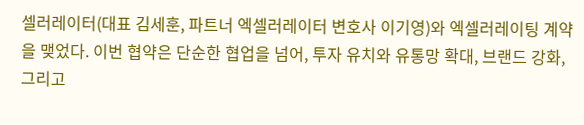셀러레이터(대표 김세훈, 파트너 엑셀러레이터 변호사 이기영)와 엑셀러레이팅 계약을 맺었다. 이번 협약은 단순한 협업을 넘어, 투자 유치와 유통망 확대, 브랜드 강화, 그리고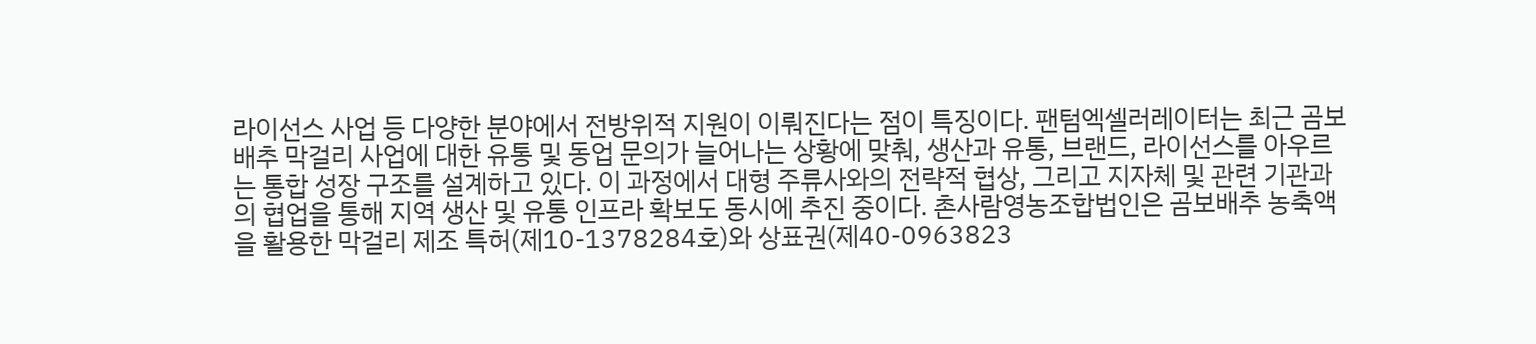라이선스 사업 등 다양한 분야에서 전방위적 지원이 이뤄진다는 점이 특징이다. 팬텀엑셀러레이터는 최근 곰보배추 막걸리 사업에 대한 유통 및 동업 문의가 늘어나는 상황에 맞춰, 생산과 유통, 브랜드, 라이선스를 아우르는 통합 성장 구조를 설계하고 있다. 이 과정에서 대형 주류사와의 전략적 협상, 그리고 지자체 및 관련 기관과의 협업을 통해 지역 생산 및 유통 인프라 확보도 동시에 추진 중이다. 촌사람영농조합법인은 곰보배추 농축액을 활용한 막걸리 제조 특허(제10-1378284호)와 상표권(제40-0963823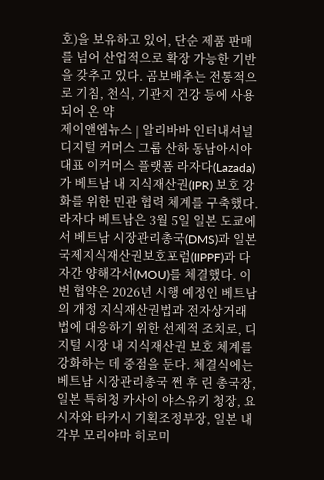호)을 보유하고 있어, 단순 제품 판매를 넘어 산업적으로 확장 가능한 기반을 갖추고 있다. 곰보배추는 전통적으로 기침, 천식, 기관지 건강 등에 사용되어 온 약
제이앤엠뉴스 | 알리바바 인터내셔널 디지털 커머스 그룹 산하 동남아시아 대표 이커머스 플랫폼 라자다(Lazada)가 베트남 내 지식재산권(IPR) 보호 강화를 위한 민관 협력 체계를 구축했다. 라자다 베트남은 3월 5일 일본 도쿄에서 베트남 시장관리총국(DMS)과 일본 국제지식재산권보호포럼(IIPPF)과 다자간 양해각서(MOU)를 체결했다. 이번 협약은 2026년 시행 예정인 베트남의 개정 지식재산권법과 전자상거래법에 대응하기 위한 선제적 조치로, 디지털 시장 내 지식재산권 보호 체계를 강화하는 데 중점을 둔다. 체결식에는 베트남 시장관리총국 쩐 후 린 총국장, 일본 특허청 카사이 야스유키 청장, 요시자와 타카시 기획조정부장, 일본 내각부 모리야마 히로미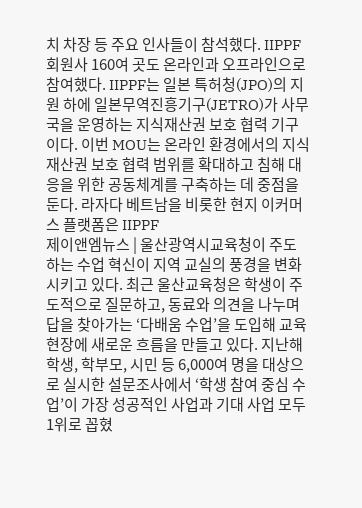치 차장 등 주요 인사들이 참석했다. IIPPF 회원사 160여 곳도 온라인과 오프라인으로 참여했다. IIPPF는 일본 특허청(JPO)의 지원 하에 일본무역진흥기구(JETRO)가 사무국을 운영하는 지식재산권 보호 협력 기구이다. 이번 MOU는 온라인 환경에서의 지식재산권 보호 협력 범위를 확대하고 침해 대응을 위한 공동체계를 구축하는 데 중점을 둔다. 라자다 베트남을 비롯한 현지 이커머스 플랫폼은 IIPPF
제이앤엠뉴스 | 울산광역시교육청이 주도하는 수업 혁신이 지역 교실의 풍경을 변화시키고 있다. 최근 울산교육청은 학생이 주도적으로 질문하고, 동료와 의견을 나누며 답을 찾아가는 ‘다배움 수업’을 도입해 교육 현장에 새로운 흐름을 만들고 있다. 지난해 학생, 학부모, 시민 등 6,000여 명을 대상으로 실시한 설문조사에서 ‘학생 참여 중심 수업’이 가장 성공적인 사업과 기대 사업 모두 1위로 꼽혔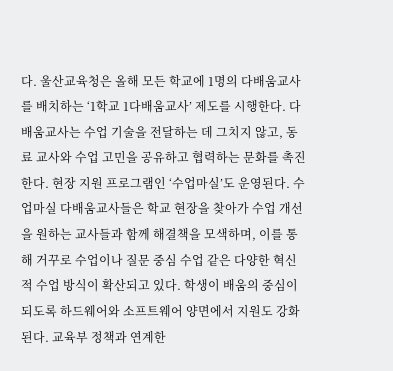다. 울산교육청은 올해 모든 학교에 1명의 다배움교사를 배치하는 ‘1학교 1다배움교사’ 제도를 시행한다. 다배움교사는 수업 기술을 전달하는 데 그치지 않고, 동료 교사와 수업 고민을 공유하고 협력하는 문화를 촉진한다. 현장 지원 프로그램인 ‘수업마실’도 운영된다. 수업마실 다배움교사들은 학교 현장을 찾아가 수업 개선을 원하는 교사들과 함께 해결책을 모색하며, 이를 통해 거꾸로 수업이나 질문 중심 수업 같은 다양한 혁신적 수업 방식이 확산되고 있다. 학생이 배움의 중심이 되도록 하드웨어와 소프트웨어 양면에서 지원도 강화된다. 교육부 정책과 연계한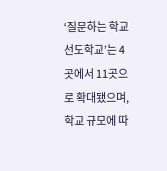‘질문하는 학교 선도학교’는 4곳에서 11곳으로 확대됐으며, 학교 규모에 따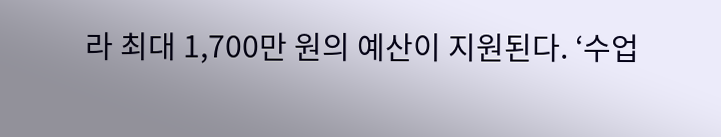라 최대 1,700만 원의 예산이 지원된다. ‘수업